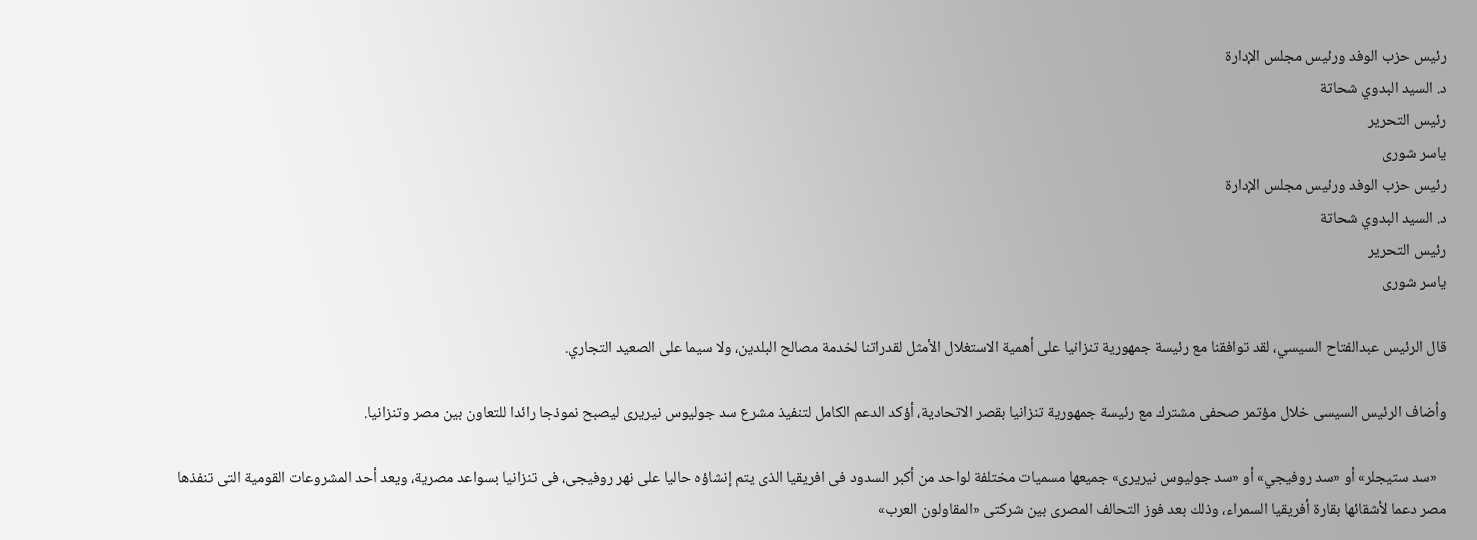رئيس حزب الوفد ورئيس مجلس الإدارة
د. السيد البدوي شحاتة
رئيس التحرير
ياسر شورى
رئيس حزب الوفد ورئيس مجلس الإدارة
د. السيد البدوي شحاتة
رئيس التحرير
ياسر شورى

قال الرئيس عبدالفتاح السيسي، لقد توافقنا مع رئيسة جمهورية تنزانيا على أهمية الاستغلال الأمثل لقدراتنا لخدمة مصالح البلدين، ولا سيما على الصعيد التجاري.

وأضاف الرئيس السيسى خلال مؤتمر صحفى مشترك مع رئيسة جمهورية تنزانيا بقصر الاتحادية، أؤكد الدعم الكامل لتنفيذ مشرع سد جوليوس نيريرى ليصبح نموذجا رائدا للتعاون بين مصر وتنزانيا.

   «سد ستيجلر» أو «سد روفيجي» أو «سد جوليوس نيريرى» جميعها مسميات مختلفة لواحد من أكبر السدود فى افريقيا الذى يتم إنشاؤه حاليا على نهر روفيجى، فى تنزانيا بسواعد مصرية، ويعد أحد المشروعات القومية التى تنفذها مصر دعما لأشقائها بقارة أفريقيا السمراء، وذلك بعد فوز التحالف المصرى بين شركتى «المقاولون العرب»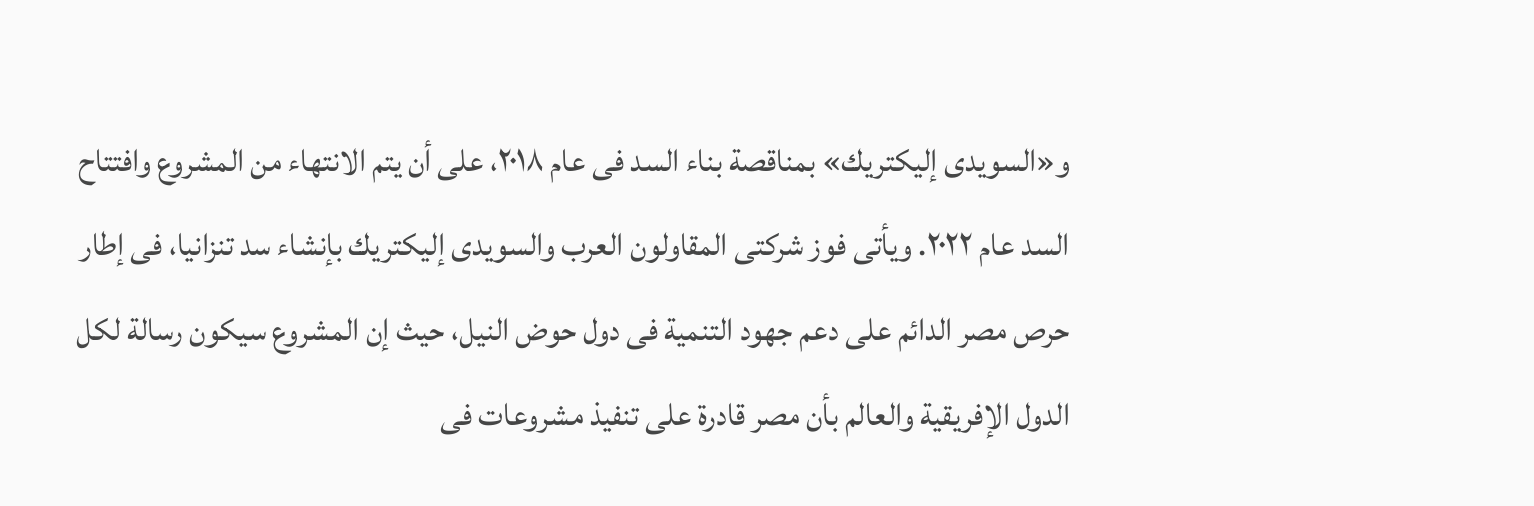و«السويدى إليكتريك» بمناقصة بناء السد فى عام ٢٠١٨، على أن يتم الانتهاء من المشروع وافتتاح السد عام ٢٠٢٢. ويأتى فوز شركتى المقاولون العرب والسويدى إليكتريك بإنشاء سد تنزانيا، فى إطار حرص مصر الدائم على دعم جهود التنمية فى دول حوض النيل، حيث إن المشروع سيكون رسالة لكل الدول الإفريقية والعالم بأن مصر قادرة على تنفيذ مشروعات فى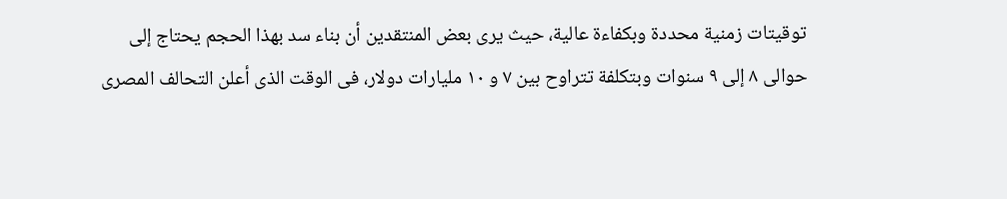توقيتات زمنية محددة وبكفاءة عالية، حيث يرى بعض المنتقدين أن بناء سد بهذا الحجم يحتاج إلى حوالى ٨ إلى ٩ سنوات وبتكلفة تتراوح بين ٧ و ١٠ مليارات دولار، فى الوقت الذى أعلن التحالف المصرى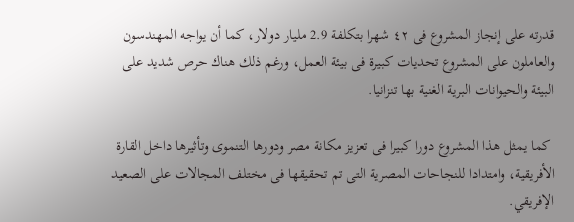قدرته على إنجاز المشروع فى ٤٢ شهرا بتكلفة 2.9 مليار دولار، كما أن يواجه المهندسون والعاملون على المشروع تحديات كبيرة فى بيئة العمل، ورغم ذلك هناك حرص شديد على البيئة والحيوانات البرية الغنية بها تنزانيا.

 كما يمثل هذا المشروع دورا كبيرا فى تعزيز مكانة مصر ودورها التنموى وتأثيرها داخل القارة الأفريقية، وامتدادا للنجاحات المصرية التى تم تحقيقها فى مختلف المجالات على الصعيد الإفريقي.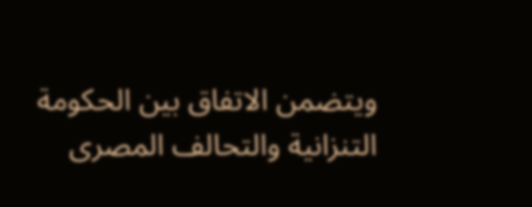ويتضمن الاتفاق بين الحكومة التنزانية والتحالف المصرى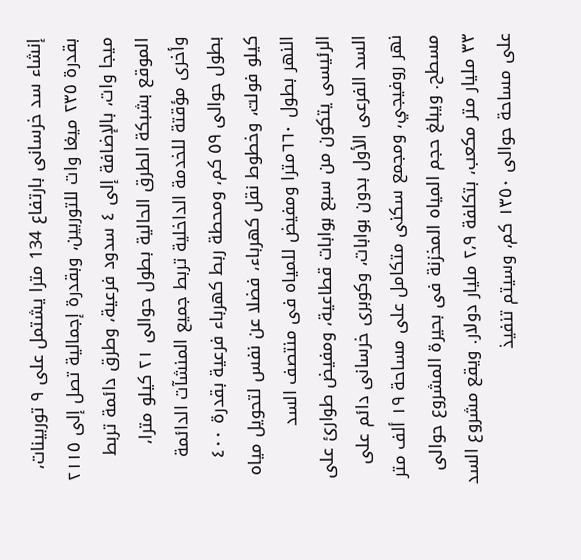إنشاء سد خرسانى بارتفاع 134 مترا يشتمل على ٩ توربينات، بقدرة ٢٣٥ ميغا وات للتوربين، وبقدرة إجمالية تصل إلى ٢١١٥ ميجا وات، بالإضافة إلى ٤ سدود فرعية، وطرق دائمة تربط الموقع بشبكة الطرق الحالية بطول حوالى ٢١ كيلو مترا، وأخرى مؤقتة للخدمة الداخلية تربط جميع المنشآت الدائمة بطول حوالى ٥٩ كم، ومحطة ربط كهرباء فرعية بقدرة ٤٠٠ كيلو فولت، وخطوط نقل كهرباء، فضلا عن نفس لتحويل مياه النهر بطول ٦٦٠مترا ومفيض للمياه فى منتصف السد الرئيسى يتكون من سبع بوابات قطاعية، ومفيض طوارئ على السد الفرعى الأول بدون بوابات، وكوبرى خرسانى دائم على نهر روفيجي، ومجمع سكنى متكامل على مساحة ١٩ ألف متر مسطح. ويبلغ حجم المياه المخزنة فى بحيرة المشروع حوالى ٣٣ مليار متر مكعب، بتكلفة ٢،٩ مليار دولار. ويقع مشروع السد على مساحة حوالى ١٣٥٠ كم، وسيتم تنفيذ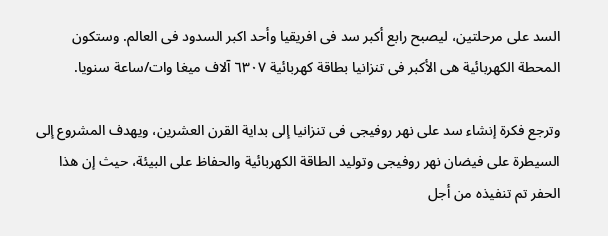السد على مرحلتين، ليصبح رابع أكبر سد فى افريقيا وأحد اكبر السدود فى العالم. وستكون المحطة الكهربائية هى الأكبر فى تنزانيا بطاقة كهربائية ٦٣٠٧ آلاف ميغا وات/ساعة سنويا.

وترجع فكرة إنشاء سد على نهر روفيجى فى تنزانيا إلى بداية القرن العشرين، ويهدف المشروع إلى السيطرة على فيضان نهر روفيجى وتوليد الطاقة الكهربائية والحفاظ على البيئة، حيث إن هذا الحفر تم تنفيذه من أجل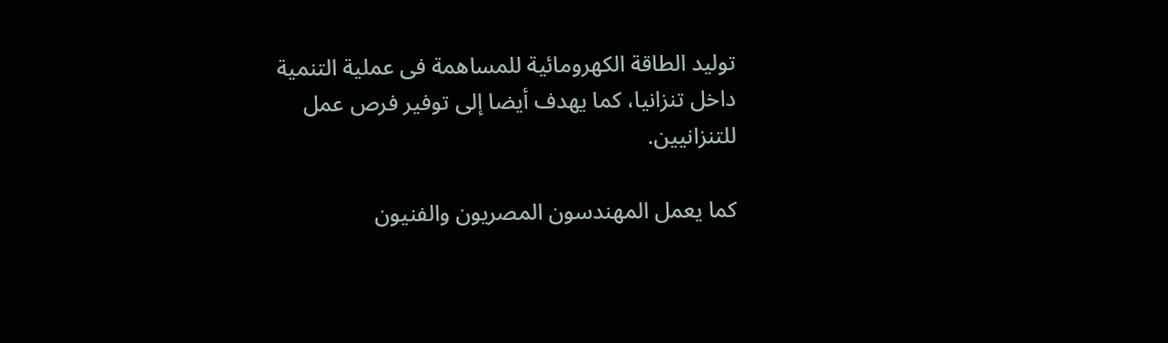توليد الطاقة الكهرومائية للمساهمة فى عملية التنمية داخل تنزانيا، كما يهدف أيضا إلى توفير فرص عمل للتنزانيين.

كما يعمل المهندسون المصريون والفنيون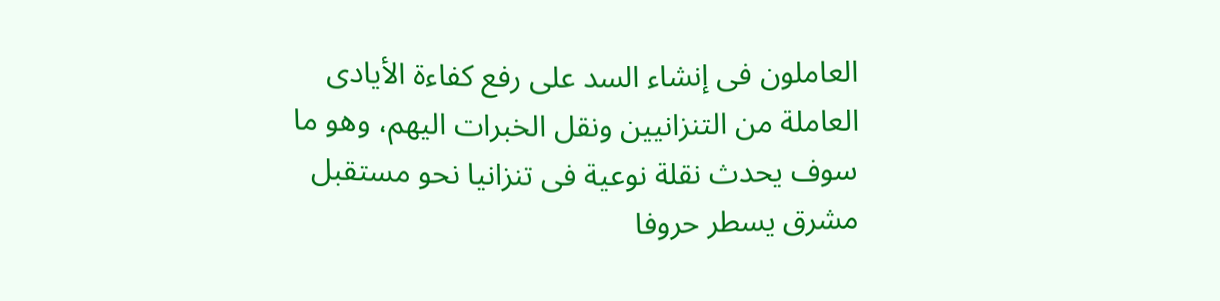العاملون فى إنشاء السد على رفع كفاءة الأيادى العاملة من التنزانيين ونقل الخبرات اليهم، وهو ما سوف يحدث نقلة نوعية فى تنزانيا نحو مستقبل مشرق يسطر حروفا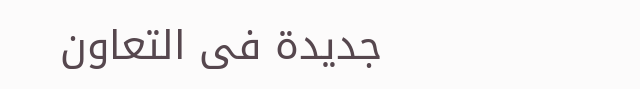جديدة فى التعاون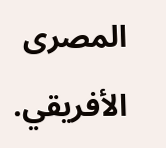المصرى الأفريقي.